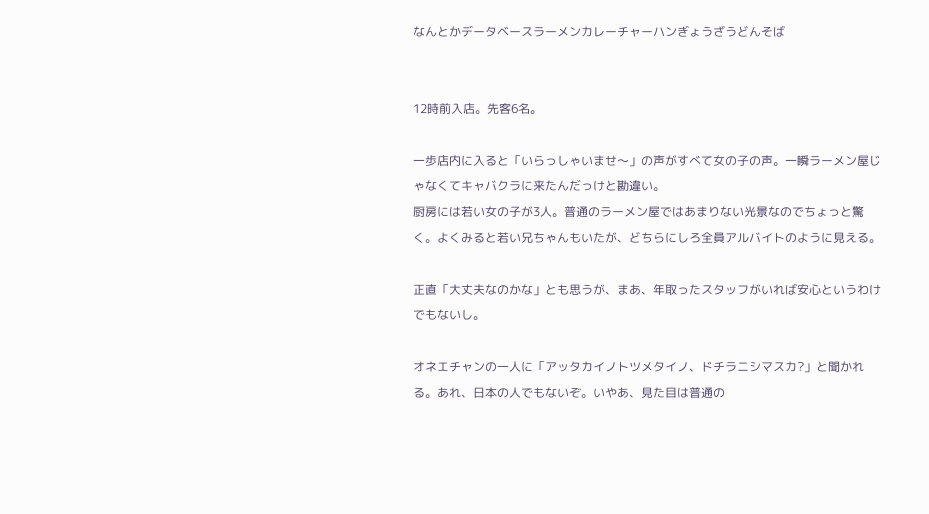なんとかデータベースラーメンカレーチャーハンぎょうざうどんそば


12時前入店。先客6名。

一歩店内に入ると「いらっしゃいませ〜」の声がすべて女の子の声。一瞬ラーメン屋じゃなくてキャバクラに来たんだっけと勘違い。
厨房には若い女の子が3人。普通のラーメン屋ではあまりない光景なのでちょっと驚く。よくみると若い兄ちゃんもいたが、どちらにしろ全員アルバイトのように見える。

正直「大丈夫なのかな」とも思うが、まあ、年取ったスタッフがいれば安心というわけでもないし。

オネエチャンの一人に「アッタカイノトツメタイノ、ドチラニシマスカ?」と聞かれる。あれ、日本の人でもないぞ。いやあ、見た目は普通の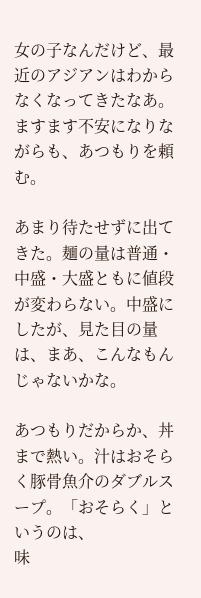女の子なんだけど、最近のアジアンはわからなくなってきたなあ。
ますます不安になりながらも、あつもりを頼む。

あまり待たせずに出てきた。麺の量は普通・中盛・大盛ともに値段が変わらない。中盛にしたが、見た目の量は、まあ、こんなもんじゃないかな。

あつもりだからか、丼まで熱い。汁はおそらく豚骨魚介のダブルスープ。「おそらく」というのは、
味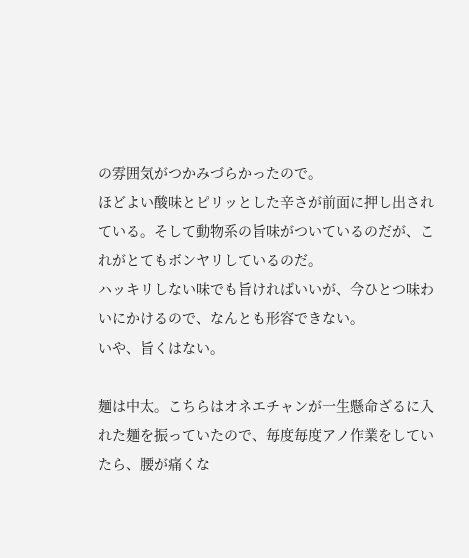の雰囲気がつかみづらかったので。
ほどよい酸味とピリッとした辛さが前面に押し出されている。そして動物系の旨味がついているのだが、これがとてもボンヤリしているのだ。
ハッキリしない味でも旨ければいいが、今ひとつ味わいにかけるので、なんとも形容できない。
いや、旨くはない。

麺は中太。こちらはオネエチャンが一生懸命ざるに入れた麺を振っていたので、毎度毎度アノ作業をしていたら、腰が痛くな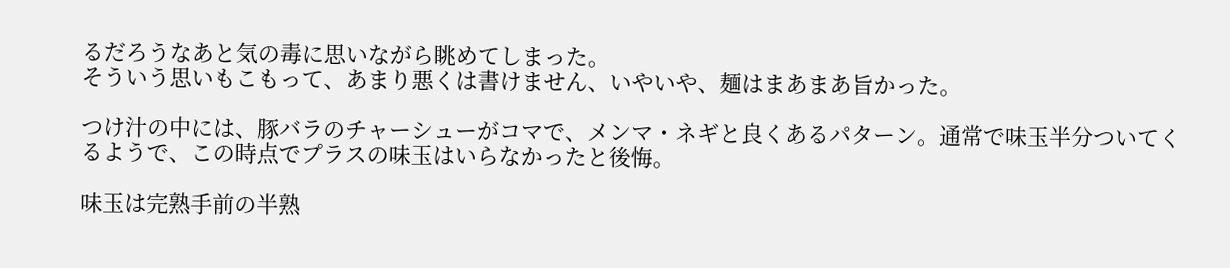るだろうなあと気の毒に思いながら眺めてしまった。
そういう思いもこもって、あまり悪くは書けません、いやいや、麺はまあまあ旨かった。

つけ汁の中には、豚バラのチャーシューがコマで、メンマ・ネギと良くあるパターン。通常で味玉半分ついてくるようで、この時点でプラスの味玉はいらなかったと後悔。

味玉は完熟手前の半熟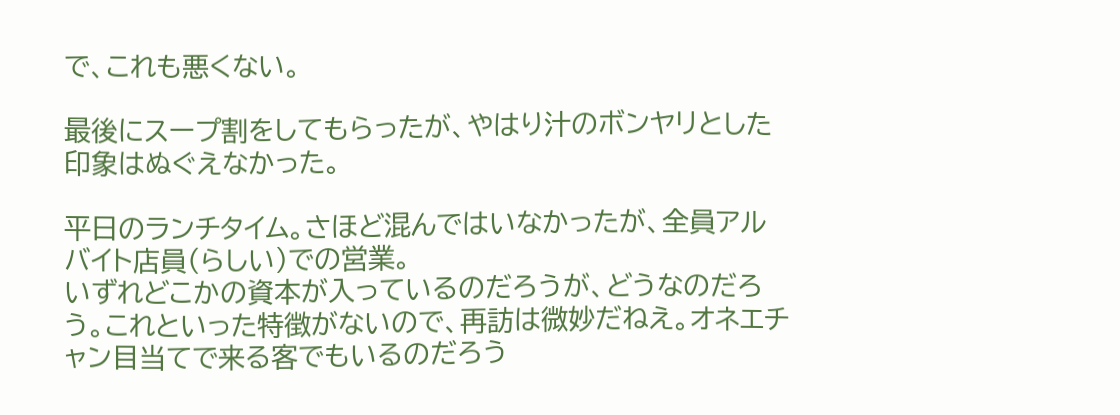で、これも悪くない。

最後にスープ割をしてもらったが、やはり汁のボンヤリとした印象はぬぐえなかった。

平日のランチタイム。さほど混んではいなかったが、全員アルバイト店員(らしい)での営業。
いずれどこかの資本が入っているのだろうが、どうなのだろう。これといった特徴がないので、再訪は微妙だねえ。オネエチャン目当てで来る客でもいるのだろう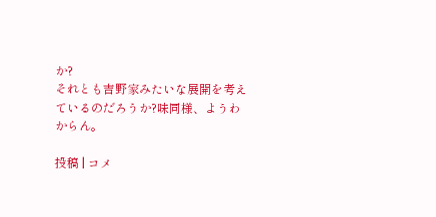か?
それとも吉野家みたいな展開を考えているのだろうか?味同様、ようわからん。

投稿 | コメ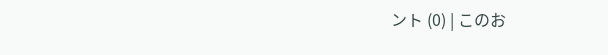ント (0) | このお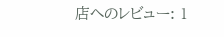店へのレビュー: 1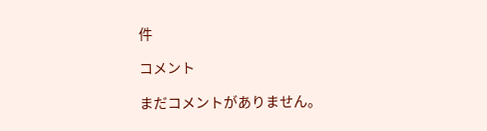件

コメント

まだコメントがありません。